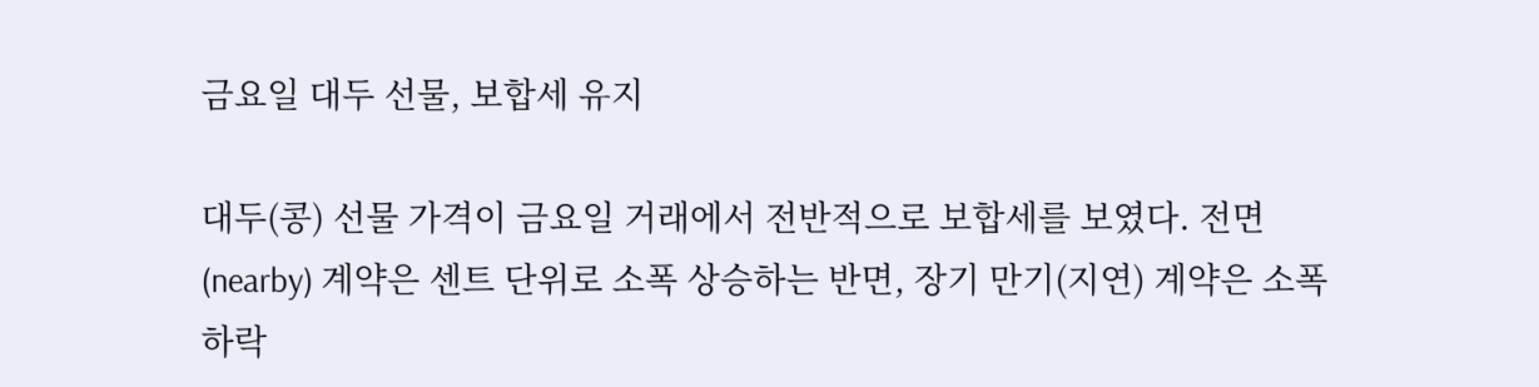금요일 대두 선물, 보합세 유지

대두(콩) 선물 가격이 금요일 거래에서 전반적으로 보합세를 보였다. 전면(nearby) 계약은 센트 단위로 소폭 상승하는 반면, 장기 만기(지연) 계약은 소폭 하락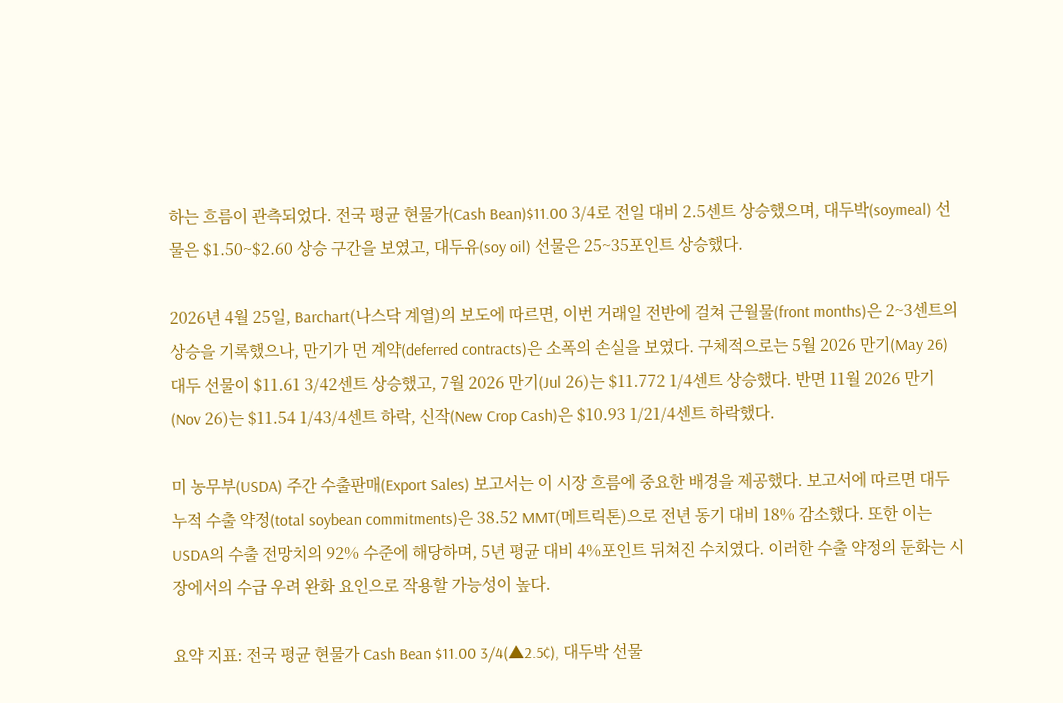하는 흐름이 관측되었다. 전국 평균 현물가(Cash Bean)$11.00 3/4로 전일 대비 2.5센트 상승했으며, 대두박(soymeal) 선물은 $1.50~$2.60 상승 구간을 보였고, 대두유(soy oil) 선물은 25~35포인트 상승했다.

2026년 4월 25일, Barchart(나스닥 계열)의 보도에 따르면, 이번 거래일 전반에 걸쳐 근월물(front months)은 2~3센트의 상승을 기록했으나, 만기가 먼 계약(deferred contracts)은 소폭의 손실을 보였다. 구체적으로는 5월 2026 만기(May 26) 대두 선물이 $11.61 3/42센트 상승했고, 7월 2026 만기(Jul 26)는 $11.772 1/4센트 상승했다. 반면 11월 2026 만기(Nov 26)는 $11.54 1/43/4센트 하락, 신작(New Crop Cash)은 $10.93 1/21/4센트 하락했다.

미 농무부(USDA) 주간 수출판매(Export Sales) 보고서는 이 시장 흐름에 중요한 배경을 제공했다. 보고서에 따르면 대두 누적 수출 약정(total soybean commitments)은 38.52 MMT(메트릭톤)으로 전년 동기 대비 18% 감소했다. 또한 이는 USDA의 수출 전망치의 92% 수준에 해당하며, 5년 평균 대비 4%포인트 뒤쳐진 수치였다. 이러한 수출 약정의 둔화는 시장에서의 수급 우려 완화 요인으로 작용할 가능성이 높다.

요약 지표: 전국 평균 현물가 Cash Bean $11.00 3/4(▲2.5¢), 대두박 선물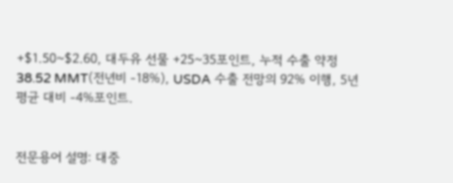+$1.50~$2.60, 대두유 선물 +25~35포인트, 누적 수출 약정 38.52 MMT(전년비 -18%), USDA 수출 전망의 92% 이행, 5년 평균 대비 -4%포인트.


전문용어 설명: 대중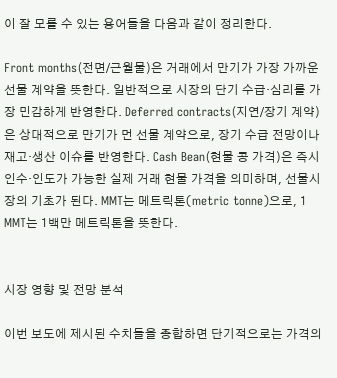이 잘 모를 수 있는 용어들을 다음과 같이 정리한다.

Front months(전면/근월물)은 거래에서 만기가 가장 가까운 선물 계약을 뜻한다. 일반적으로 시장의 단기 수급·심리를 가장 민감하게 반영한다. Deferred contracts(지연/장기 계약)은 상대적으로 만기가 먼 선물 계약으로, 장기 수급 전망이나 재고·생산 이슈를 반영한다. Cash Bean(현물 콩 가격)은 즉시 인수·인도가 가능한 실제 거래 현물 가격을 의미하며, 선물시장의 기초가 된다. MMT는 메트릭톤(metric tonne)으로, 1 MMT는 1백만 메트릭톤을 뜻한다.


시장 영향 및 전망 분석

이번 보도에 제시된 수치들을 종합하면 단기적으로는 가격의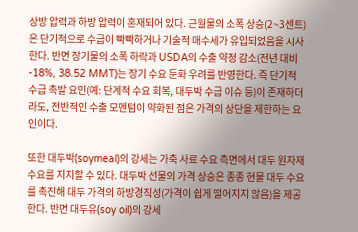상방 압력과 하방 압력이 혼재되어 있다. 근월물의 소폭 상승(2~3센트)은 단기적으로 수급이 빡빡하거나 기술적 매수세가 유입되었음을 시사한다. 반면 장기물의 소폭 하락과 USDA의 수출 약정 감소(전년 대비 -18%, 38.52 MMT)는 장기 수요 둔화 우려를 반영한다. 즉 단기적 수급 촉발 요인(예: 단계적 수요 회복, 대두박 수급 이슈 등)이 존재하더라도, 전반적인 수출 모멘텀이 약화된 점은 가격의 상단을 제한하는 요인이다.

또한 대두박(soymeal)의 강세는 가축 사료 수요 측면에서 대두 원자재 수요를 지지할 수 있다. 대두박 선물의 가격 상승은 종종 현물 대두 수요를 촉진해 대두 가격의 하방경직성(가격이 쉽게 떨어지지 않음)을 제공한다. 반면 대두유(soy oil)의 강세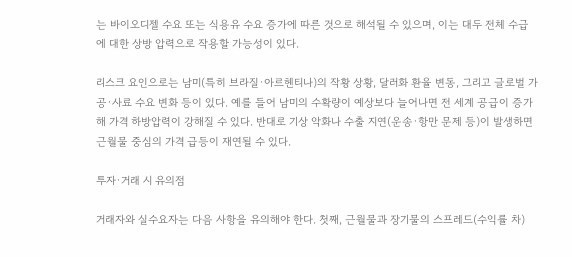는 바이오디젤 수요 또는 식용유 수요 증가에 따른 것으로 해석될 수 있으며, 이는 대두 전체 수급에 대한 상방 압력으로 작용할 가능성이 있다.

리스크 요인으로는 남미(특히 브라질·아르헨티나)의 작황 상황, 달러화 환율 변동, 그리고 글로벌 가공·사료 수요 변화 등이 있다. 예를 들어 남미의 수확량이 예상보다 늘어나면 전 세계 공급이 증가해 가격 하방압력이 강해질 수 있다. 반대로 기상 악화나 수출 지연(운송·항만 문제 등)이 발생하면 근월물 중심의 가격 급등이 재연될 수 있다.

투자·거래 시 유의점

거래자와 실수요자는 다음 사항을 유의해야 한다. 첫째, 근월물과 장기물의 스프레드(수익률 차)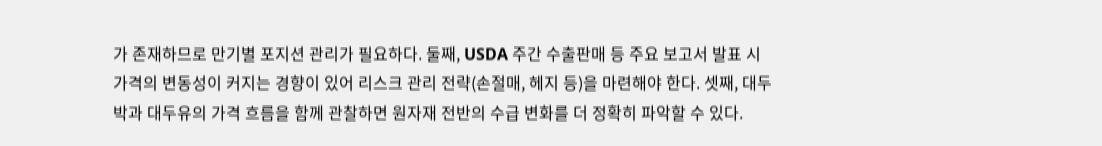가 존재하므로 만기별 포지션 관리가 필요하다. 둘째, USDA 주간 수출판매 등 주요 보고서 발표 시 가격의 변동성이 커지는 경향이 있어 리스크 관리 전략(손절매, 헤지 등)을 마련해야 한다. 셋째, 대두박과 대두유의 가격 흐름을 함께 관찰하면 원자재 전반의 수급 변화를 더 정확히 파악할 수 있다.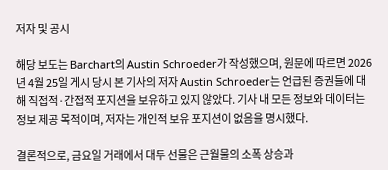저자 및 공시

해당 보도는 Barchart의 Austin Schroeder가 작성했으며, 원문에 따르면 2026년 4월 25일 게시 당시 본 기사의 저자 Austin Schroeder는 언급된 증권들에 대해 직접적·간접적 포지션을 보유하고 있지 않았다. 기사 내 모든 정보와 데이터는 정보 제공 목적이며, 저자는 개인적 보유 포지션이 없음을 명시했다.

결론적으로, 금요일 거래에서 대두 선물은 근월물의 소폭 상승과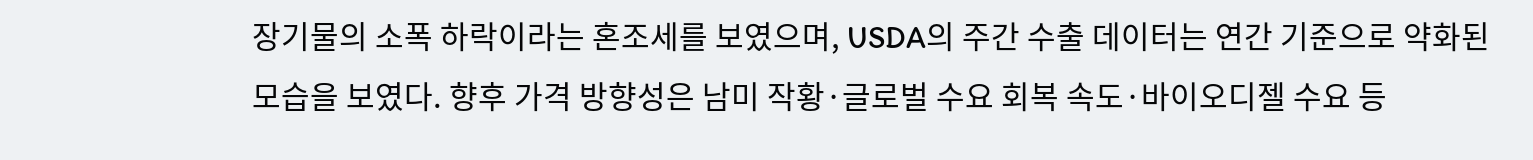장기물의 소폭 하락이라는 혼조세를 보였으며, USDA의 주간 수출 데이터는 연간 기준으로 약화된 모습을 보였다. 향후 가격 방향성은 남미 작황·글로벌 수요 회복 속도·바이오디젤 수요 등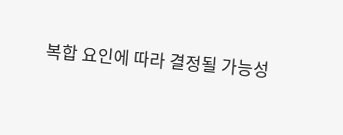복합 요인에 따라 결정될 가능성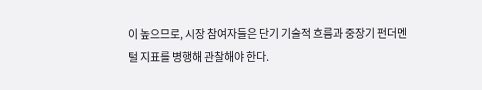이 높으므로, 시장 참여자들은 단기 기술적 흐름과 중장기 펀더멘털 지표를 병행해 관찰해야 한다.